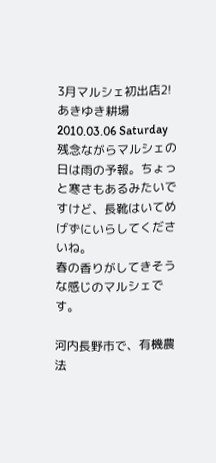3月マルシェ初出店2! あきゆき耕場
2010.03.06 Saturday
残念ながらマルシェの日は雨の予報。ちょっと寒さもあるみたいですけど、長靴はいてめげずにいらしてくださいね。
春の香りがしてきそうな感じのマルシェです。

河内長野市で、有機農法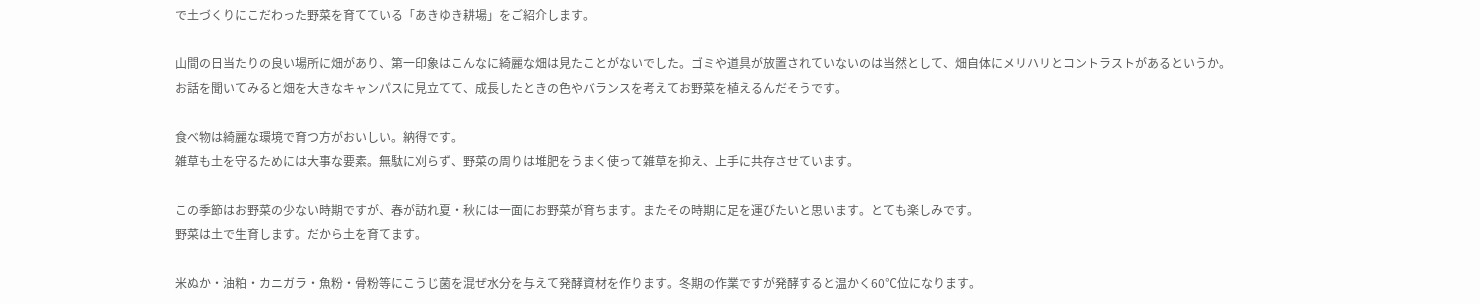で土づくりにこだわった野菜を育てている「あきゆき耕場」をご紹介します。

山間の日当たりの良い場所に畑があり、第一印象はこんなに綺麗な畑は見たことがないでした。ゴミや道具が放置されていないのは当然として、畑自体にメリハリとコントラストがあるというか。
お話を聞いてみると畑を大きなキャンパスに見立てて、成長したときの色やバランスを考えてお野菜を植えるんだそうです。

食べ物は綺麗な環境で育つ方がおいしい。納得です。
雑草も土を守るためには大事な要素。無駄に刈らず、野菜の周りは堆肥をうまく使って雑草を抑え、上手に共存させています。

この季節はお野菜の少ない時期ですが、春が訪れ夏・秋には一面にお野菜が育ちます。またその時期に足を運びたいと思います。とても楽しみです。
野菜は土で生育します。だから土を育てます。

米ぬか・油粕・カニガラ・魚粉・骨粉等にこうじ菌を混ぜ水分を与えて発酵資材を作ります。冬期の作業ですが発酵すると温かく60℃位になります。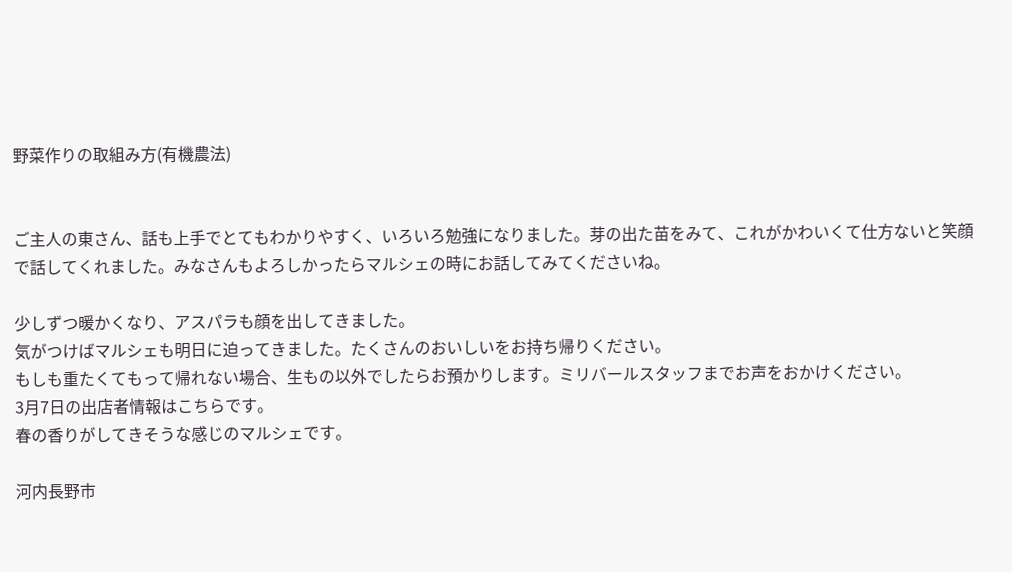野菜作りの取組み方(有機農法)


ご主人の東さん、話も上手でとてもわかりやすく、いろいろ勉強になりました。芽の出た苗をみて、これがかわいくて仕方ないと笑顔で話してくれました。みなさんもよろしかったらマルシェの時にお話してみてくださいね。

少しずつ暖かくなり、アスパラも顔を出してきました。
気がつけばマルシェも明日に迫ってきました。たくさんのおいしいをお持ち帰りください。
もしも重たくてもって帰れない場合、生もの以外でしたらお預かりします。ミリバールスタッフまでお声をおかけください。
3月7日の出店者情報はこちらです。
春の香りがしてきそうな感じのマルシェです。

河内長野市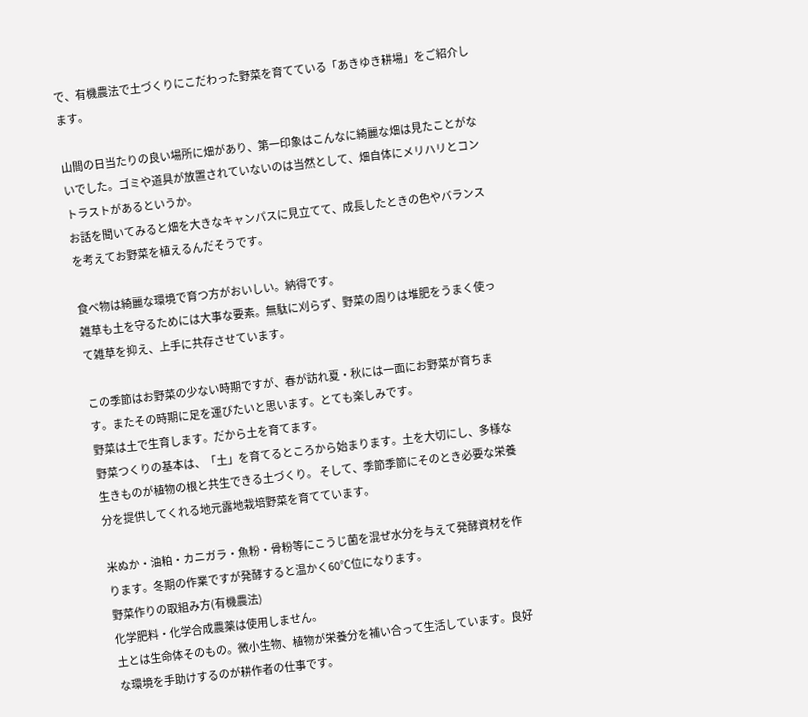で、有機農法で土づくりにこだわった野菜を育てている「あきゆき耕場」をご紹介します。

山間の日当たりの良い場所に畑があり、第一印象はこんなに綺麗な畑は見たことがないでした。ゴミや道具が放置されていないのは当然として、畑自体にメリハリとコントラストがあるというか。
お話を聞いてみると畑を大きなキャンパスに見立てて、成長したときの色やバランスを考えてお野菜を植えるんだそうです。

食べ物は綺麗な環境で育つ方がおいしい。納得です。
雑草も土を守るためには大事な要素。無駄に刈らず、野菜の周りは堆肥をうまく使って雑草を抑え、上手に共存させています。

この季節はお野菜の少ない時期ですが、春が訪れ夏・秋には一面にお野菜が育ちます。またその時期に足を運びたいと思います。とても楽しみです。
野菜は土で生育します。だから土を育てます。
野菜つくりの基本は、「土」を育てるところから始まります。土を大切にし、多様な生きものが植物の根と共生できる土づくり。 そして、季節季節にそのとき必要な栄養分を提供してくれる地元露地栽培野菜を育てています。

米ぬか・油粕・カニガラ・魚粉・骨粉等にこうじ菌を混ぜ水分を与えて発酵資材を作ります。冬期の作業ですが発酵すると温かく60℃位になります。
野菜作りの取組み方(有機農法)
化学肥料・化学合成農薬は使用しません。
土とは生命体そのもの。微小生物、植物が栄養分を補い合って生活しています。良好な環境を手助けするのが耕作者の仕事です。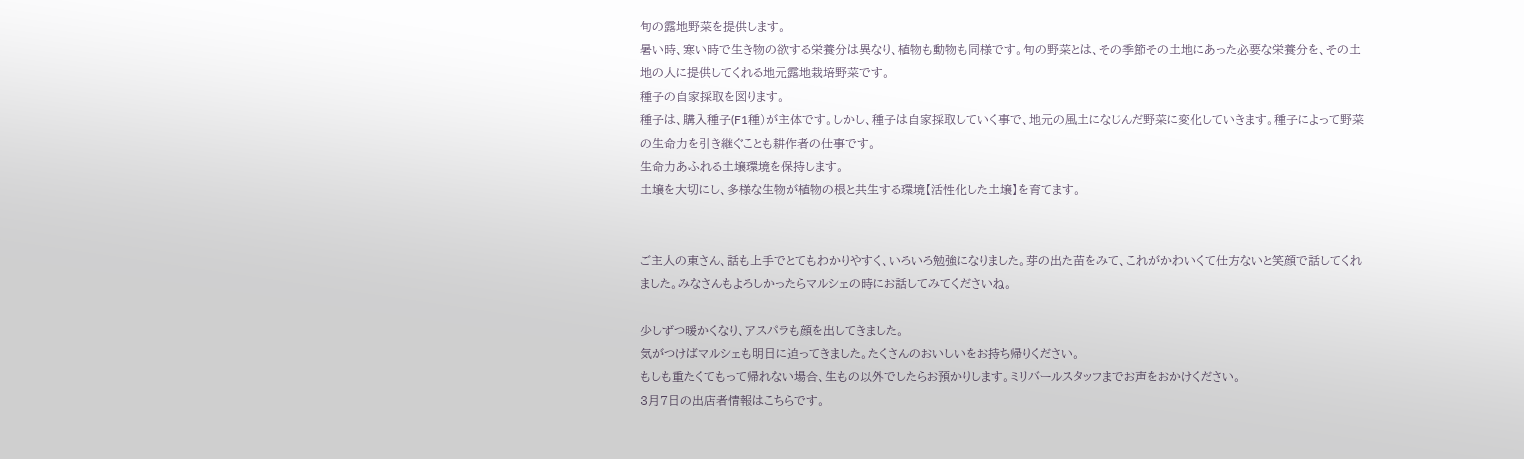旬の露地野菜を提供します。
暑い時、寒い時で生き物の欲する栄養分は異なり、植物も動物も同様です。旬の野菜とは、その季節その土地にあった必要な栄養分を、その土地の人に提供してくれる地元露地栽培野菜です。
種子の自家採取を図ります。
種子は、購入種子(F1種)が主体です。しかし、種子は自家採取していく事で、地元の風土になじんだ野菜に変化していきます。種子によって野菜の生命力を引き継ぐことも耕作者の仕事です。
生命力あふれる土壌環境を保持します。
土壌を大切にし、多様な生物が植物の根と共生する環境【活性化した土壌】を育てます。


ご主人の東さん、話も上手でとてもわかりやすく、いろいろ勉強になりました。芽の出た苗をみて、これがかわいくて仕方ないと笑顔で話してくれました。みなさんもよろしかったらマルシェの時にお話してみてくださいね。

少しずつ暖かくなり、アスパラも顔を出してきました。
気がつけばマルシェも明日に迫ってきました。たくさんのおいしいをお持ち帰りください。
もしも重たくてもって帰れない場合、生もの以外でしたらお預かりします。ミリバールスタッフまでお声をおかけください。
3月7日の出店者情報はこちらです。